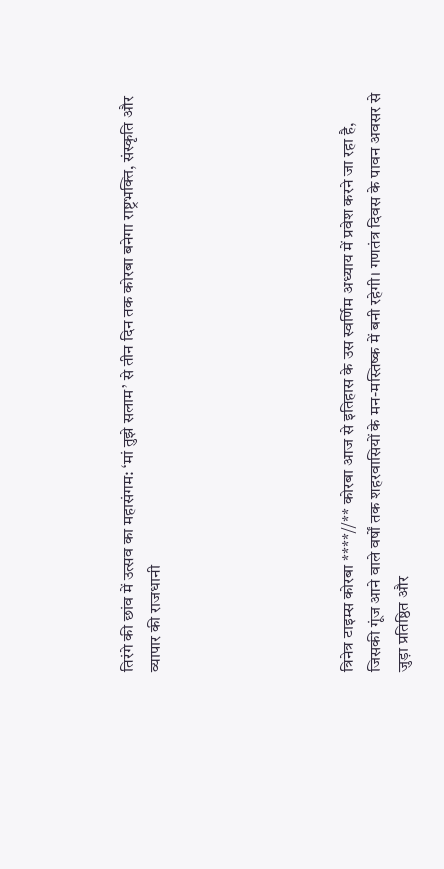तिरंगे की छांव में उत्सव का महासंगम: ‘मां तुझे सलाम’ से तीन दिन तक कोरबा बनेगा राष्ट्रभक्ति, संस्कृति और व्यापार की राजधानी






त्रिनेत्र टाइम्स कोरबा ****//** कोरबा आज से इतिहास के उस स्वर्णिम अध्याय में प्रवेश करने जा रहा है, जिसकी गूंज आने वाले वर्षों तक शहरवासियों के मन-मस्तिष्क में बनी रहेगी। गणतंत्र दिवस के पावन अवसर से जुड़ा प्रतिष्ठित और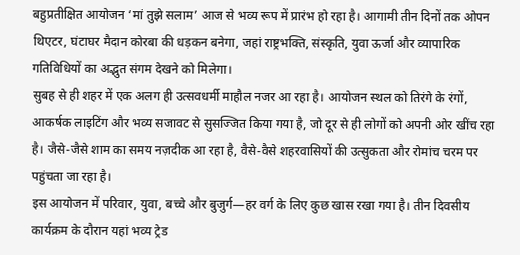बहुप्रतीक्षित आयोजन ‘मां तुझे सलाम’ आज से भव्य रूप में प्रारंभ हो रहा है। आगामी तीन दिनों तक ओपन थिएटर, घंटाघर मैदान कोरबा की धड़कन बनेगा, जहां राष्ट्रभक्ति, संस्कृति, युवा ऊर्जा और व्यापारिक गतिविधियों का अद्भुत संगम देखने को मिलेगा।
सुबह से ही शहर में एक अलग ही उत्सवधर्मी माहौल नजर आ रहा है। आयोजन स्थल को तिरंगे के रंगों, आकर्षक लाइटिंग और भव्य सजावट से सुसज्जित किया गया है, जो दूर से ही लोगों को अपनी ओर खींच रहा है। जैसे-जैसे शाम का समय नज़दीक आ रहा है, वैसे-वैसे शहरवासियों की उत्सुकता और रोमांच चरम पर पहुंचता जा रहा है।
इस आयोजन में परिवार, युवा, बच्चे और बुजुर्ग—हर वर्ग के लिए कुछ खास रखा गया है। तीन दिवसीय कार्यक्रम के दौरान यहां भव्य ट्रेड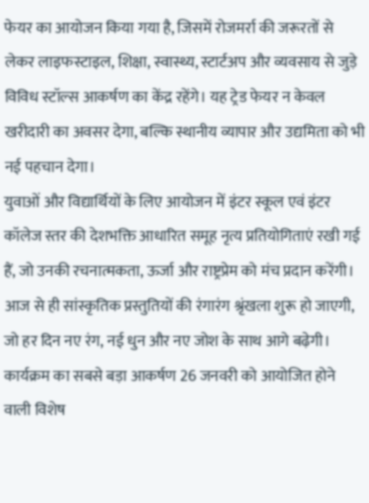फेयर का आयोजन किया गया है, जिसमें रोजमर्रा की जरूरतों से लेकर लाइफस्टाइल, शिक्षा, स्वास्थ्य, स्टार्टअप और व्यवसाय से जुड़े विविध स्टॉल्स आकर्षण का केंद्र रहेंगे। यह ट्रेड फेयर न केवल खरीदारी का अवसर देगा, बल्कि स्थानीय व्यापार और उद्यमिता को भी नई पहचान देगा।
युवाओं और विद्यार्थियों के लिए आयोजन में इंटर स्कूल एवं इंटर कॉलेज स्तर की देशभक्ति आधारित समूह नृत्य प्रतियोगिताएं रखी गई हैं, जो उनकी रचनात्मकता, ऊर्जा और राष्ट्रप्रेम को मंच प्रदान करेंगी। आज से ही सांस्कृतिक प्रस्तुतियों की रंगारंग श्रृंखला शुरू हो जाएगी, जो हर दिन नए रंग, नई धुन और नए जोश के साथ आगे बढ़ेगी।
कार्यक्रम का सबसे बड़ा आकर्षण 26 जनवरी को आयोजित होने वाली विशेष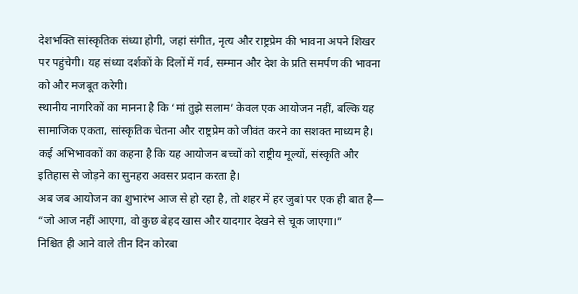देशभक्ति सांस्कृतिक संध्या होगी, जहां संगीत, नृत्य और राष्ट्रप्रेम की भावना अपने शिखर पर पहुंचेगी। यह संध्या दर्शकों के दिलों में गर्व, सम्मान और देश के प्रति समर्पण की भावना को और मजबूत करेगी।
स्थानीय नागरिकों का मानना है कि ‘मां तुझे सलाम’ केवल एक आयोजन नहीं, बल्कि यह सामाजिक एकता, सांस्कृतिक चेतना और राष्ट्रप्रेम को जीवंत करने का सशक्त माध्यम है। कई अभिभावकों का कहना है कि यह आयोजन बच्चों को राष्ट्रीय मूल्यों, संस्कृति और इतिहास से जोड़ने का सुनहरा अवसर प्रदान करता है।
अब जब आयोजन का शुभारंभ आज से हो रहा है, तो शहर में हर जुबां पर एक ही बात है—
“जो आज नहीं आएगा, वो कुछ बेहद खास और यादगार देखने से चूक जाएगा।”
निश्चित ही आने वाले तीन दिन कोरबा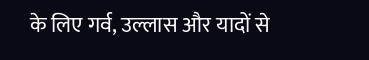के लिए गर्व, उल्लास और यादों से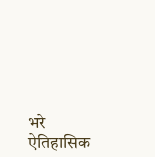भरे ऐतिहासिक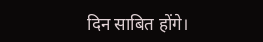दिन साबित होंगे।